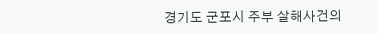경기도 군포시 주부 살해사건의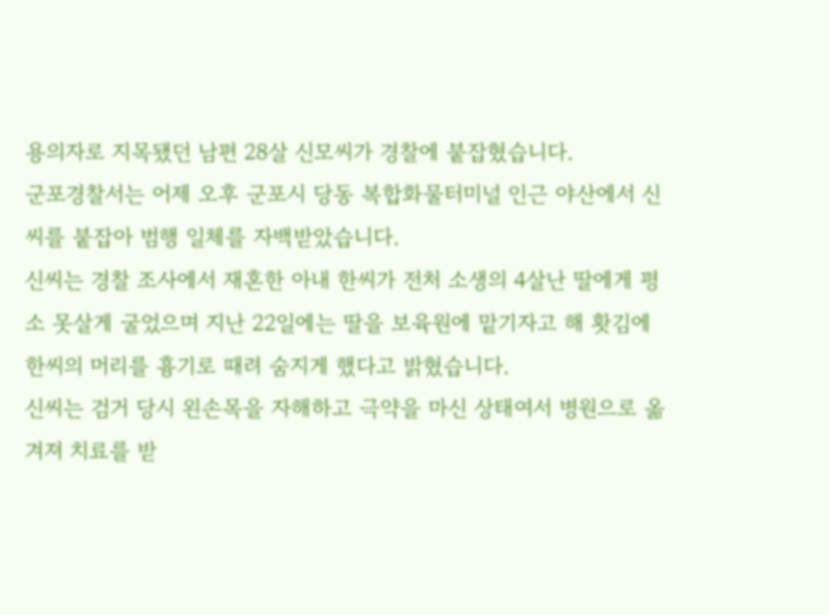용의자로 지목됐던 남편 28살 신모씨가 경찰에 붙잡혔습니다.
군포경찰서는 어제 오후 군포시 당동 복합화물터미널 인근 야산에서 신씨를 붙잡아 범행 일체를 자백받았습니다.
신씨는 경찰 조사에서 재혼한 아내 한씨가 전처 소생의 4살난 딸에게 평소 못살게 굴었으며 지난 22일에는 딸을 보육원에 맡기자고 해 홧김에 한씨의 머리를 흉기로 때려 숨지게 했다고 밝혔습니다.
신씨는 검거 당시 왼손목을 자해하고 극약을 마신 상태여서 병원으로 옮겨져 치료를 받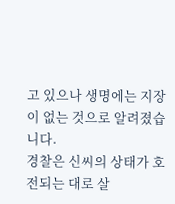고 있으나 생명에는 지장이 없는 것으로 알려졌습니다.
경찰은 신씨의 상태가 호전되는 대로 살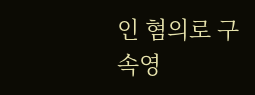인 혐의로 구속영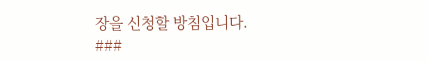장을 신청할 방침입니다.
###